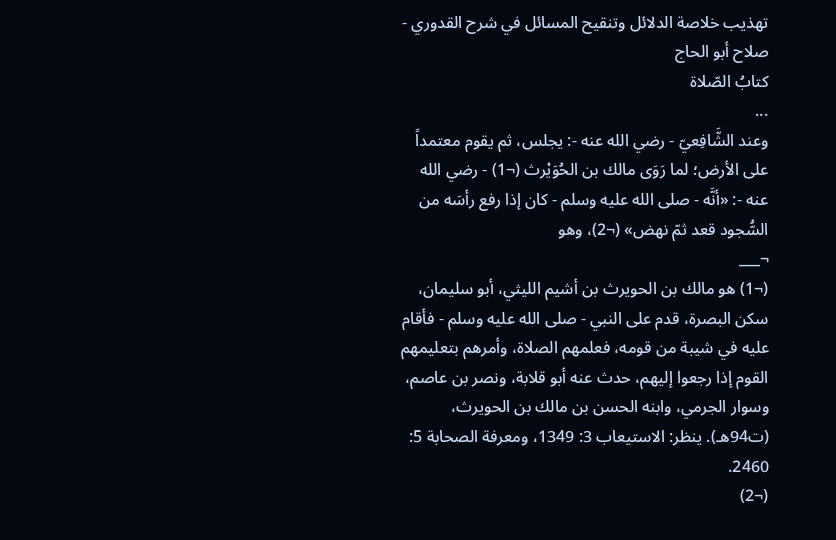تهذيب خلاصة الدلائل وتنقيح المسائل في شرح القدوري - صلاح أبو الحاج
كتابُ الصّلاة
...
وعند الشَّافِعيّ - رضي الله عنه -: يجلس، ثم يقوم معتمداً على الأرض؛ لما رَوَى مالك بن الحُوَيْرث (¬1) - رضي الله عنه -: «أنَّه - صلى الله عليه وسلم - كان إذا رفع رأسَه من السُّجود قعد ثمّ نهض» (¬2)، وهو
¬___
(¬1) هو مالك بن الحويرث بن أشيم الليثي، أبو سليمان، سكن البصرة، قدم على النبي - صلى الله عليه وسلم - فأقام عليه في شيبة من قومه، فعلمهم الصلاة، وأمرهم بتعليمهم القوم إذا رجعوا إليهم، حدث عنه أبو قلابة، ونصر بن عاصم، وسوار الجرمي، وابنه الحسن بن مالك بن الحويرث، (ت94هـ). ينظر: الاستيعاب 3: 1349، ومعرفة الصحابة 5: 2460.
(¬2)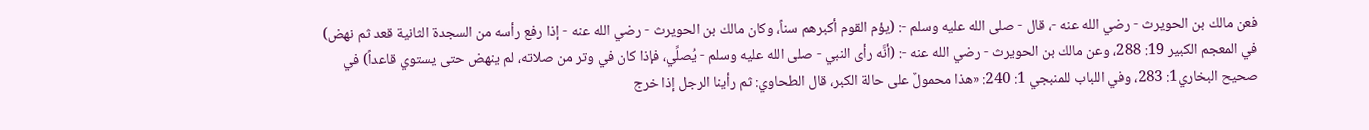فعن مالك بن الحويرث - رضي الله عنه -، قال - صلى الله عليه وسلم -: (يؤم القوم أكبرهم سناً، وكان مالك بن الحويرث - رضي الله عنه - إذا رفع رأسه من السجدة الثانية قعد ثم نهض) في المعجم الكبير 19: 288، وعن مالك بن الحويرث - رضي الله عنه -: (أنَّه رأى النبي - صلى الله عليه وسلم - يُصلِّي، فإذا كان في وتر من صلاته، لم ينهض حتى يستوي قاعداً) في صحيح البخاري1: 283، وفي اللباب للمنبجي 1: 240: «هذا محمولٌ على حالة الكبر، قال الطحاوي: ثم رأينا الرجل إذا خرج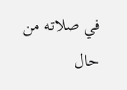في صلاته من حال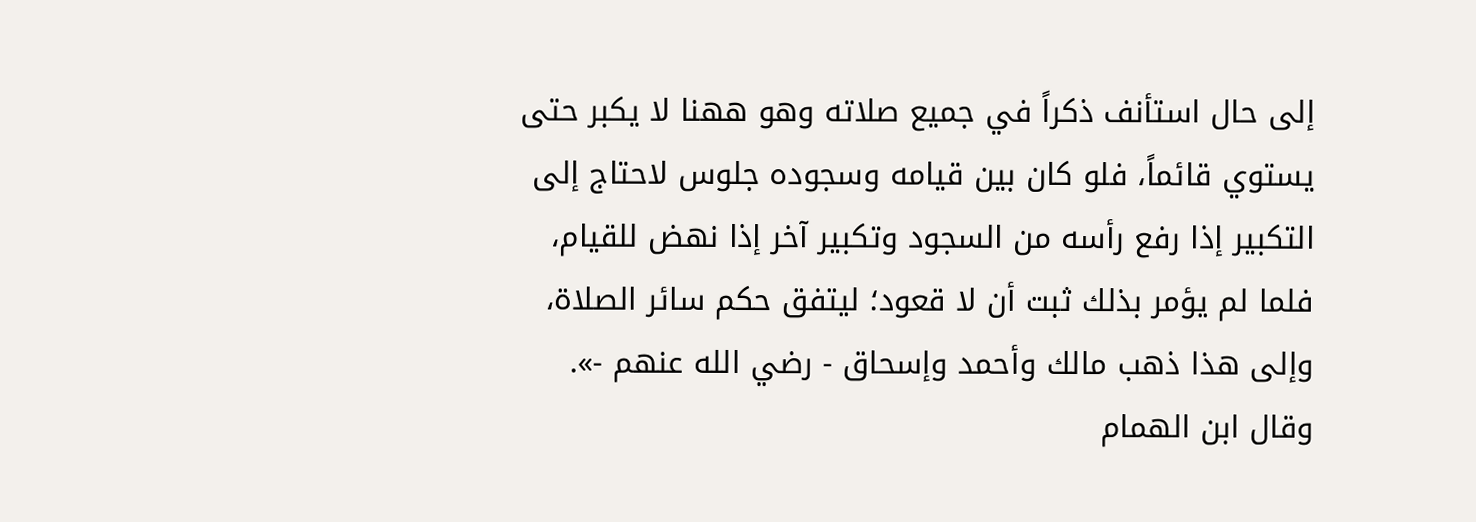إلى حال استأنف ذكراً في جميع صلاته وهو ههنا لا يكبر حتى يستوي قائماً، فلو كان بين قيامه وسجوده جلوس لاحتاج إلى التكبير إذا رفع رأسه من السجود وتكبير آخر إذا نهض للقيام، فلما لم يؤمر بذلك ثبت أن لا قعود؛ ليتفق حكم سائر الصلاة، وإلى هذا ذهب مالك وأحمد وإسحاق - رضي الله عنهم -».
وقال ابن الهمام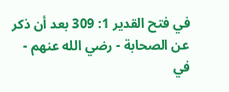في فتح القدير 1: 309 بعد أن ذكر عن الصحابة - رضي الله عنهم - في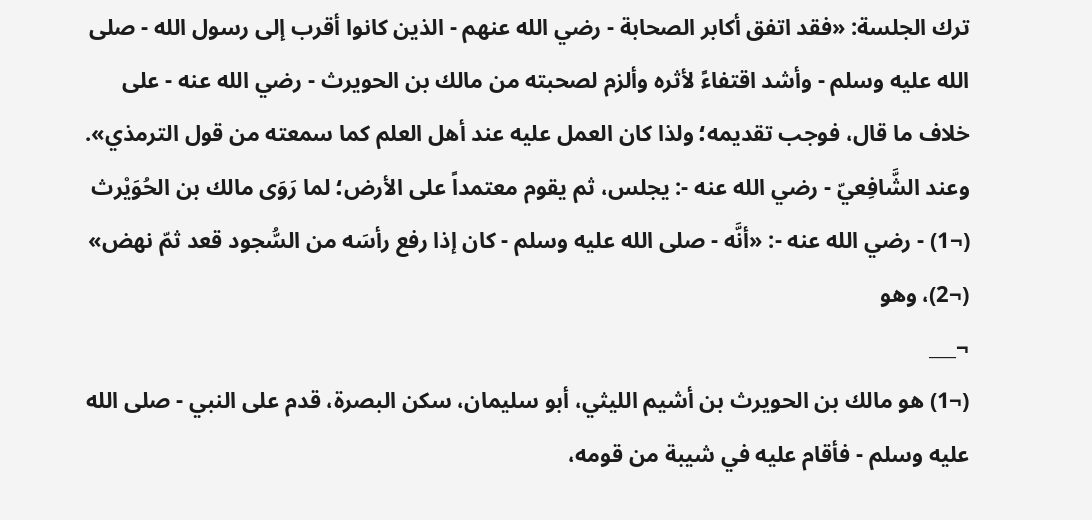ترك الجلسة: «فقد اتفق أكابر الصحابة - رضي الله عنهم - الذين كانوا أقرب إلى رسول الله - صلى الله عليه وسلم - وأشد اقتفاءً لأثره وألزم لصحبته من مالك بن الحويرث - رضي الله عنه - على خلاف ما قال، فوجب تقديمه؛ ولذا كان العمل عليه عند أهل العلم كما سمعته من قول الترمذي».
وعند الشَّافِعيّ - رضي الله عنه -: يجلس، ثم يقوم معتمداً على الأرض؛ لما رَوَى مالك بن الحُوَيْرث (¬1) - رضي الله عنه -: «أنَّه - صلى الله عليه وسلم - كان إذا رفع رأسَه من السُّجود قعد ثمّ نهض» (¬2)، وهو
¬___
(¬1) هو مالك بن الحويرث بن أشيم الليثي، أبو سليمان، سكن البصرة، قدم على النبي - صلى الله عليه وسلم - فأقام عليه في شيبة من قومه،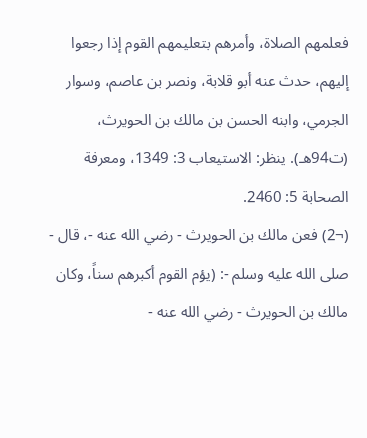فعلمهم الصلاة، وأمرهم بتعليمهم القوم إذا رجعوا إليهم، حدث عنه أبو قلابة، ونصر بن عاصم، وسوار الجرمي، وابنه الحسن بن مالك بن الحويرث، (ت94هـ). ينظر: الاستيعاب 3: 1349، ومعرفة الصحابة 5: 2460.
(¬2) فعن مالك بن الحويرث - رضي الله عنه -، قال - صلى الله عليه وسلم -: (يؤم القوم أكبرهم سناً، وكان مالك بن الحويرث - رضي الله عنه -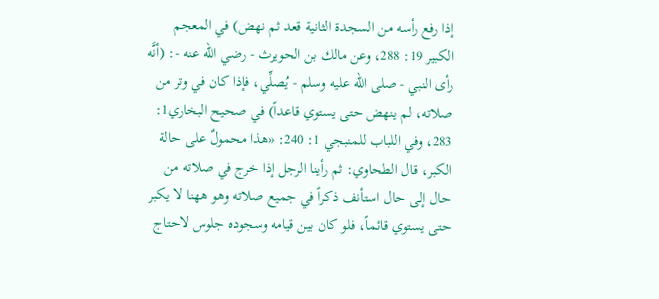إذا رفع رأسه من السجدة الثانية قعد ثم نهض) في المعجم الكبير 19: 288، وعن مالك بن الحويرث - رضي الله عنه -: (أنَّه رأى النبي - صلى الله عليه وسلم - يُصلِّي، فإذا كان في وتر من صلاته، لم ينهض حتى يستوي قاعداً) في صحيح البخاري1: 283، وفي اللباب للمنبجي 1: 240: «هذا محمولٌ على حالة الكبر، قال الطحاوي: ثم رأينا الرجل إذا خرج في صلاته من حال إلى حال استأنف ذكراً في جميع صلاته وهو ههنا لا يكبر حتى يستوي قائماً، فلو كان بين قيامه وسجوده جلوس لاحتاج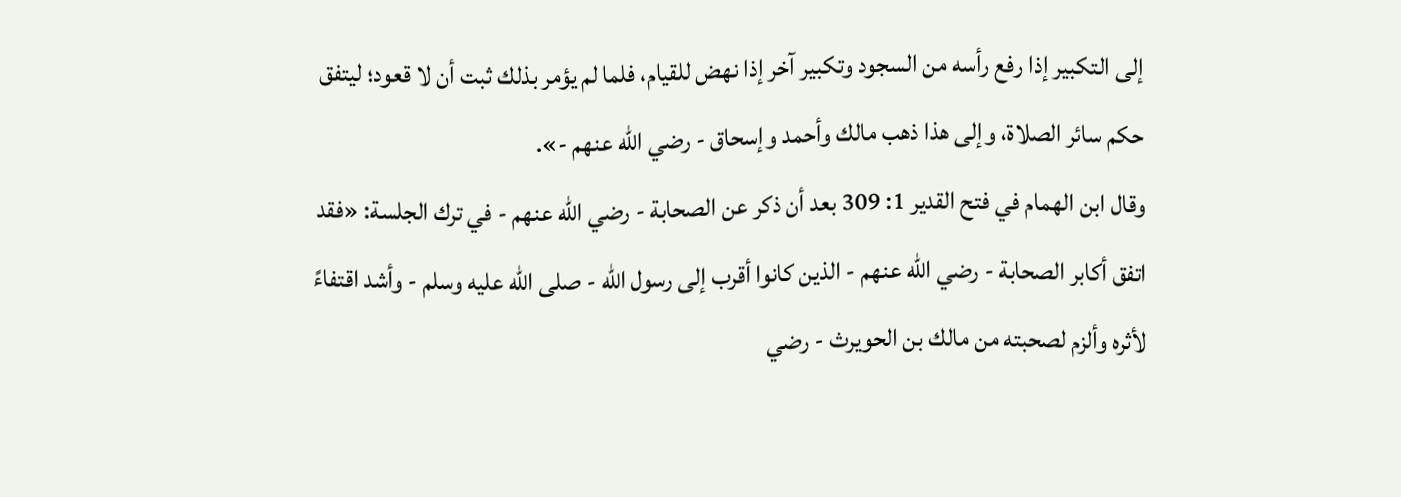إلى التكبير إذا رفع رأسه من السجود وتكبير آخر إذا نهض للقيام، فلما لم يؤمر بذلك ثبت أن لا قعود؛ ليتفق حكم سائر الصلاة، وإلى هذا ذهب مالك وأحمد وإسحاق - رضي الله عنهم -».
وقال ابن الهمام في فتح القدير 1: 309 بعد أن ذكر عن الصحابة - رضي الله عنهم - في ترك الجلسة: «فقد اتفق أكابر الصحابة - رضي الله عنهم - الذين كانوا أقرب إلى رسول الله - صلى الله عليه وسلم - وأشد اقتفاءً لأثره وألزم لصحبته من مالك بن الحويرث - رضي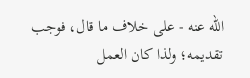الله عنه - على خلاف ما قال، فوجب تقديمه؛ ولذا كان العمل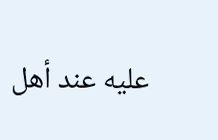عليه عند أهل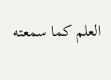العلم كما سمعته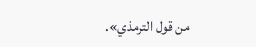من قول الترمذي».